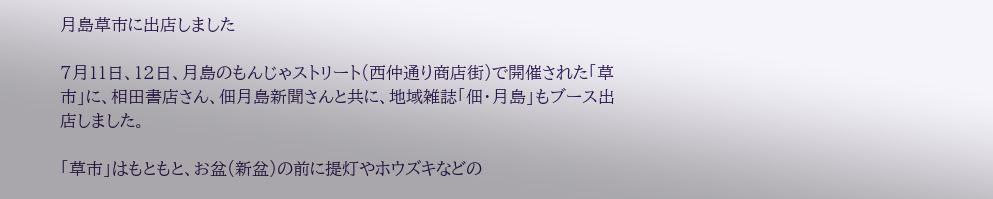月島草市に出店しました

7月11日、12日、月島のもんじゃストリート(西仲通り商店街)で開催された「草市」に、相田書店さん、佃月島新聞さんと共に、地域雑誌「佃・月島」もブース出店しました。

「草市」はもともと、お盆(新盆)の前に提灯やホウズキなどの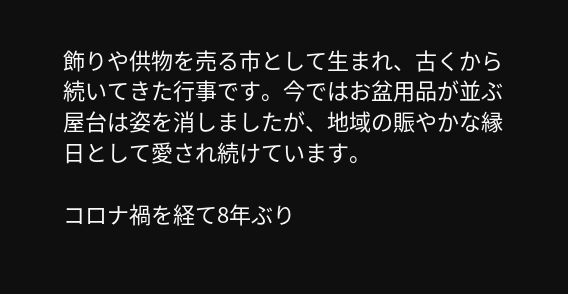飾りや供物を売る市として生まれ、古くから続いてきた行事です。今ではお盆用品が並ぶ屋台は姿を消しましたが、地域の賑やかな縁日として愛され続けています。

コロナ禍を経て8年ぶり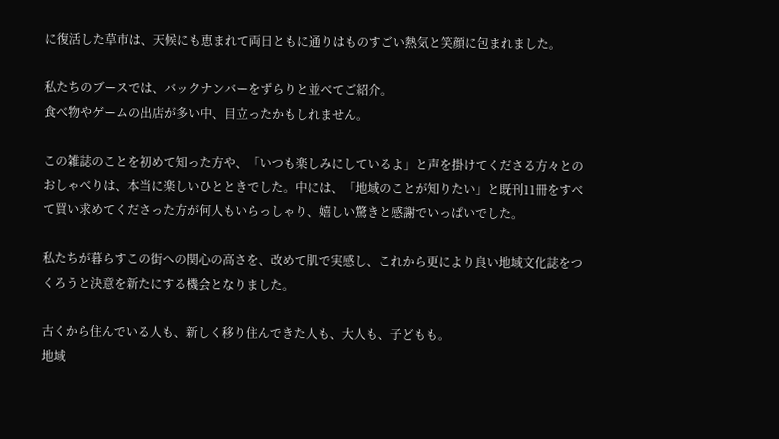に復活した草市は、天候にも恵まれて両日ともに通りはものすごい熱気と笑顔に包まれました。

私たちのブースでは、バックナンバーをずらりと並べてご紹介。
食べ物やゲームの出店が多い中、目立ったかもしれません。

この雑誌のことを初めて知った方や、「いつも楽しみにしているよ」と声を掛けてくださる方々とのおしゃべりは、本当に楽しいひとときでした。中には、「地域のことが知りたい」と既刊11冊をすべて買い求めてくださった方が何人もいらっしゃり、嬉しい驚きと感謝でいっぱいでした。

私たちが暮らすこの街への関心の高さを、改めて肌で実感し、これから更により良い地域文化誌をつくろうと決意を新たにする機会となりました。

古くから住んでいる人も、新しく移り住んできた人も、大人も、子どもも。
地域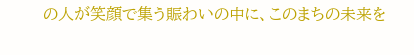の人が笑顔で集う賑わいの中に、このまちの未来を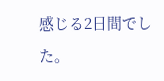感じる2日間でした。